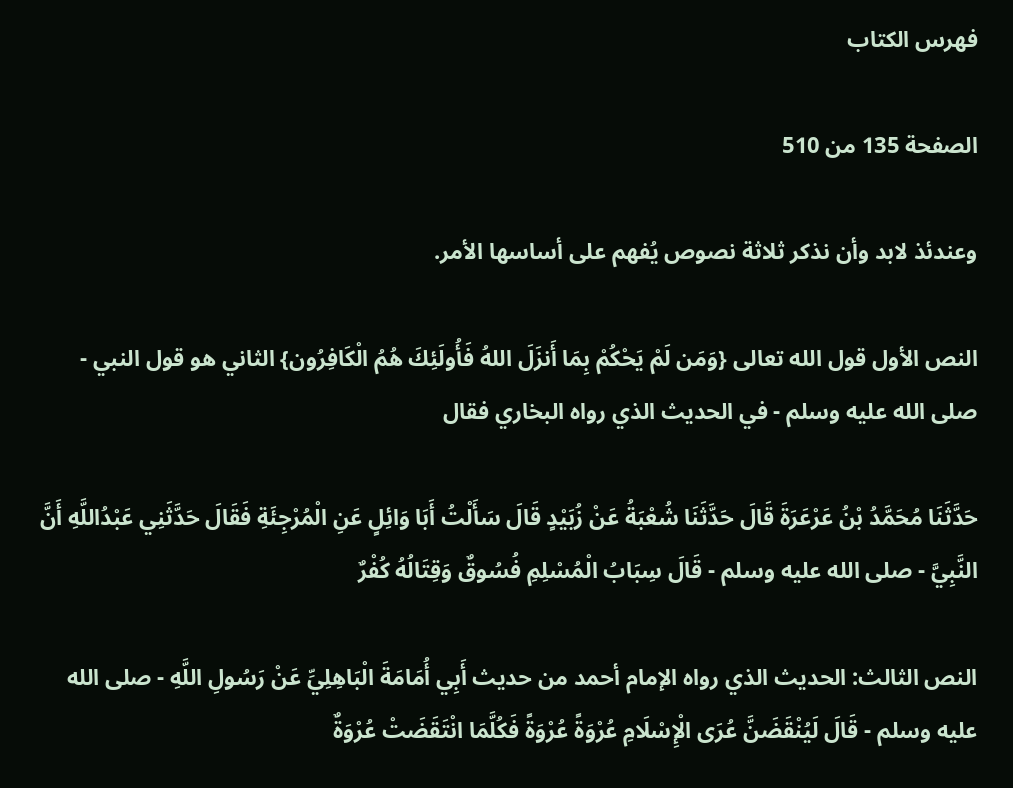فهرس الكتاب

الصفحة 135 من 510

وعندئذ لابد وأن نذكر ثلاثة نصوص يُفهم على أساسها الأمر.

النص الأول قول الله تعالى {وَمَن لَمْ يَحْكُمْ بِمَا أَنزَلَ اللهُ فَأُولَئِكَ هُمُ الْكَافِرُون} الثاني هو قول النبي - صلى الله عليه وسلم - في الحديث الذي رواه البخاري فقال

حَدَّثَنَا مُحَمَّدُ بْنُ عَرْعَرَةَ قَالَ حَدَّثَنَا شُعْبَةُ عَنْ زُبَيْدٍ قَالَ سَأَلْتُ أَبَا وَائِلٍ عَنِ الْمُرْجِئَةِ فَقَالَ حَدَّثَنِي عَبْدُاللَّهِ أَنَّ النَّبِيَّ - صلى الله عليه وسلم - قَالَ سِبَابُ الْمُسْلِمِ فُسُوقٌ وَقِتَالُهُ كُفْرٌ

النص الثالث: الحديث الذي رواه الإمام أحمد من حديث أَبِي أُمَامَةَ الْبَاهِلِيِّ عَنْ رَسُولِ اللَّهِ - صلى الله عليه وسلم - قَالَ لَيُنْقَضَنَّ عُرَى الْإِسْلَامِ عُرْوَةً عُرْوَةً فَكُلَّمَا انْتَقَضَتْ عُرْوَةٌ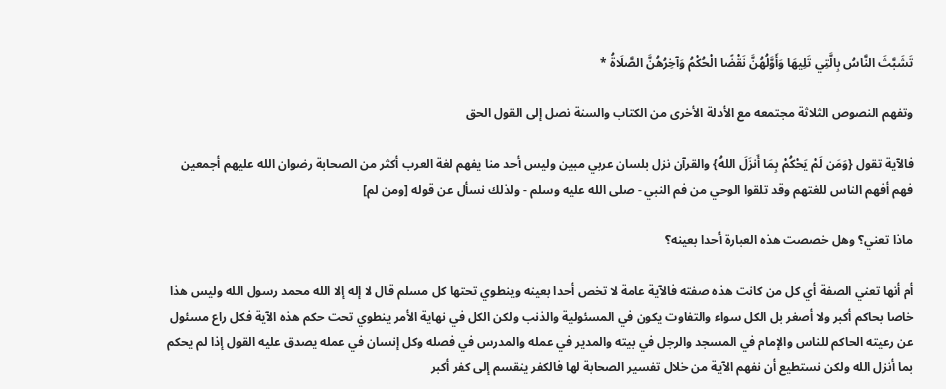تَشَبَّثَ النَّاسُ بِالَّتِي تَلِيهَا وَأَوَّلُهُنَّ نَقْضًا الْحُكْمُ وَآخِرُهُنَّ الصَّلَاةُ *

وتفهم النصوص الثلاثة مجتمعه مع الأدلة الأخرى من الكتاب والسنة نصل إلى القول الحق

فالآية تقول {وَمَن لَمْ يَحْكُمْ بِمَا أَنزَلَ اللهُ} والقرآن نزل بلسان عربي مبين وليس أحد منا يفهم لغة العرب أكثر من الصحابة رضوان الله عليهم أجمعين فهم أفهم الناس للغتهم وقد تلقوا الوحي من فم النبي - صلى الله عليه وسلم - ولذلك نسأل عن قوله [ومن لم]

ماذا تعني؟ وهل خصصت هذه العبارة أحدا بعينه؟

أم أنها تعني الصفة أي كل من كانت هذه صفته فالآية عامة لا تخص أحدا بعينه وينطوي تحتها كل مسلم قال لا إله إلا الله محمد رسول الله وليس هذا خاصا بحاكم أكبر ولا أصغر بل الكل سواء والتفاوت يكون في المسئولية والذنب ولكن الكل في نهاية الأمر ينطوي تحت حكم هذه الآية فكل راع مسئول عن رعيته الحاكم للناس والإمام في المسجد والرجل في بيته والمدير في عمله والمدرس في فصله وكل إنسان في عمله يصدق عليه القول إذا لم يحكم بما أنزل الله ولكن نستطيع أن نفهم الآية من خلال تفسير الصحابة لها فالكفر ينقسم إلى كفر أكبر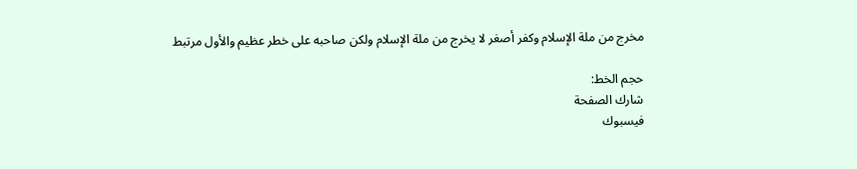مخرج من ملة الإسلام وكفر أصغر لا يخرج من ملة الإسلام ولكن صاحبه على خطر عظيم والأول مرتبط

حجم الخط:
شارك الصفحة
فيسبوك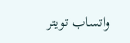واتساب تويتر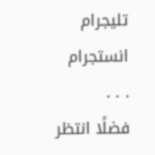تليجرام انستجرام
. . .
فضلًا انتظر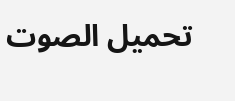تحميل الصوت